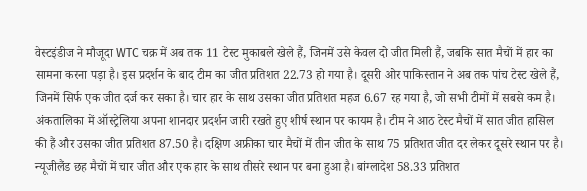वेस्टइंडीज ने मौजूदा WTC चक्र में अब तक 11 टेस्ट मुकाबले खेले हैं, जिनमें उसे केवल दो जीत मिली हैं, जबकि सात मैचों में हार का सामना करना पड़ा है। इस प्रदर्शन के बाद टीम का जीत प्रतिशत 22.73 हो गया है। दूसरी ओर पाकिस्तान ने अब तक पांच टेस्ट खेले हैं, जिनमें सिर्फ एक जीत दर्ज कर सका है। चार हार के साथ उसका जीत प्रतिशत महज 6.67 रह गया है, जो सभी टीमों में सबसे कम है।
अंकतालिका में ऑस्ट्रेलिया अपना शानदार प्रदर्शन जारी रखते हुए शीर्ष स्थान पर कायम है। टीम ने आठ टेस्ट मैचों में सात जीत हासिल की हैं और उसका जीत प्रतिशत 87.50 है। दक्षिण अफ्रीका चार मैचों में तीन जीत के साथ 75 प्रतिशत जीत दर लेकर दूसरे स्थान पर है। न्यूजीलैंड छह मैचों में चार जीत और एक हार के साथ तीसरे स्थान पर बना हुआ है। बांग्लादेश 58.33 प्रतिशत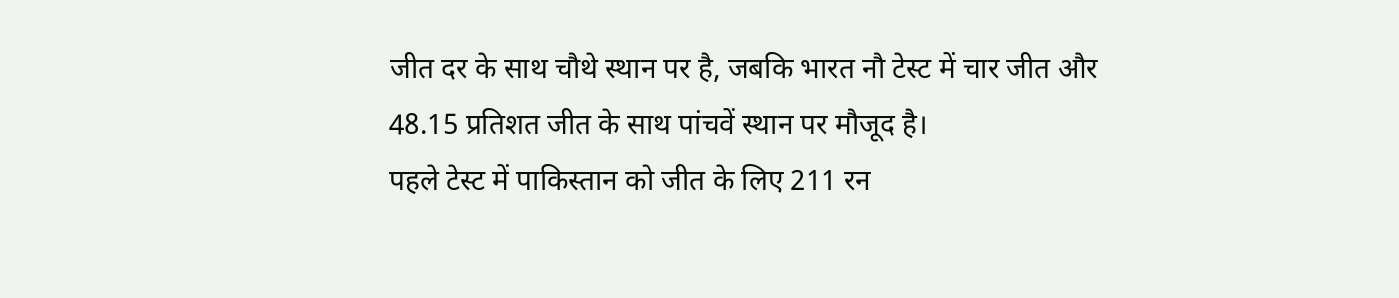जीत दर के साथ चौथे स्थान पर है, जबकि भारत नौ टेस्ट में चार जीत और 48.15 प्रतिशत जीत के साथ पांचवें स्थान पर मौजूद है।
पहले टेस्ट में पाकिस्तान को जीत के लिए 211 रन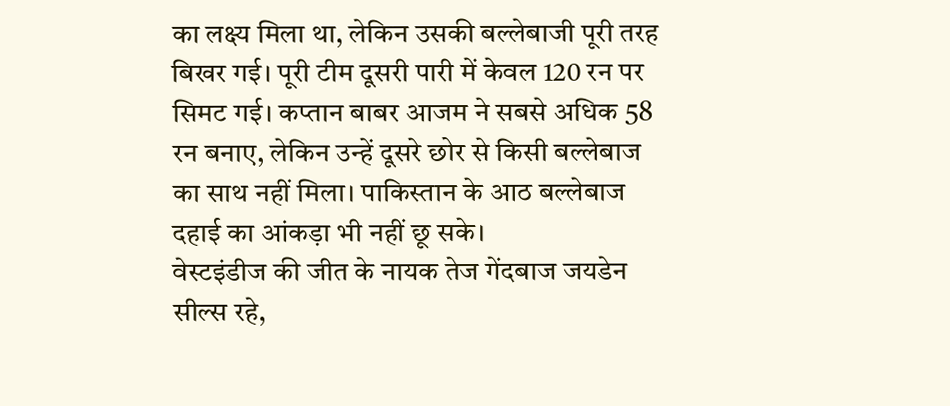का लक्ष्य मिला था, लेकिन उसकी बल्लेबाजी पूरी तरह बिखर गई। पूरी टीम दूसरी पारी में केवल 120 रन पर सिमट गई। कप्तान बाबर आजम ने सबसे अधिक 58 रन बनाए, लेकिन उन्हें दूसरे छोर से किसी बल्लेबाज का साथ नहीं मिला। पाकिस्तान के आठ बल्लेबाज दहाई का आंकड़ा भी नहीं छू सके।
वेस्टइंडीज की जीत के नायक तेज गेंदबाज जयडेन सील्स रहे,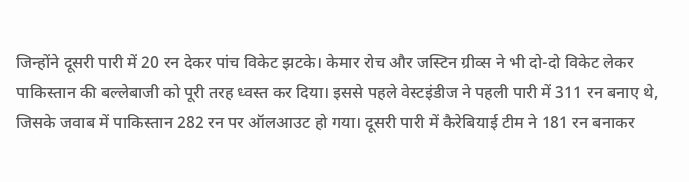जिन्होंने दूसरी पारी में 20 रन देकर पांच विकेट झटके। केमार रोच और जस्टिन ग्रीव्स ने भी दो-दो विकेट लेकर पाकिस्तान की बल्लेबाजी को पूरी तरह ध्वस्त कर दिया। इससे पहले वेस्टइंडीज ने पहली पारी में 311 रन बनाए थे, जिसके जवाब में पाकिस्तान 282 रन पर ऑलआउट हो गया। दूसरी पारी में कैरेबियाई टीम ने 181 रन बनाकर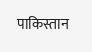पाकिस्तान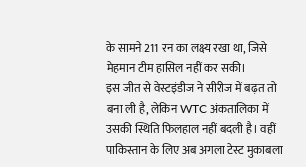के सामने 211 रन का लक्ष्य रखा था, जिसे मेहमान टीम हासिल नहीं कर सकी।
इस जीत से वेस्टइंडीज ने सीरीज में बढ़त तो बना ली है, लेकिन WTC अंकतालिका में उसकी स्थिति फिलहाल नहीं बदली है। वहीं पाकिस्तान के लिए अब अगला टेस्ट मुकाबला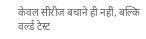केवल सीरीज बचाने ही नहीं, बल्कि वर्ल्ड टेस्ट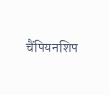चैंपियनशिप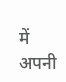में अपनी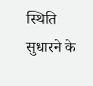स्थिति सुधारने के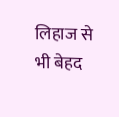लिहाज से भी बेहद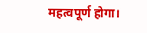महत्वपूर्ण होगा।